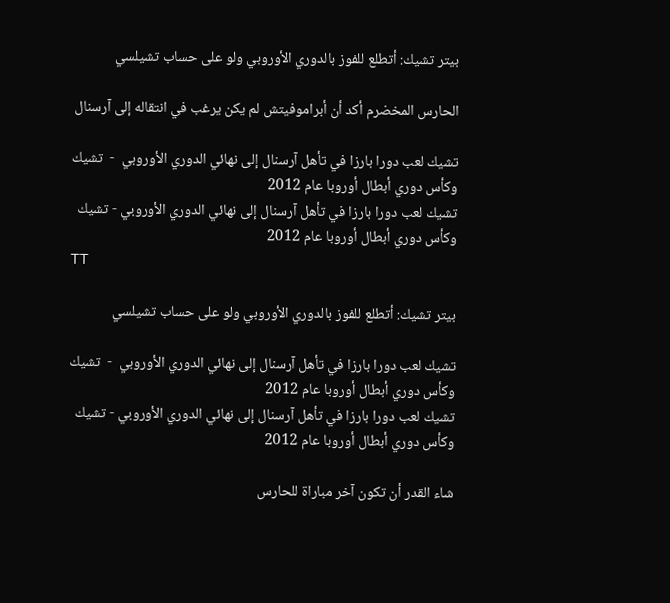بيتر تشيك: أتطلع للفوز بالدوري الأوروبي ولو على حساب تشيلسي

الحارس المخضرم أكد أن أبراموفيتش لم يكن يرغب في انتقاله إلى آرسنال

تشيك لعب دورا بارزا في تأهل آرسنال إلى نهائي الدوري الأوروبي  -  تشيك وكأس دوري أبطال أوروبا عام 2012
تشيك لعب دورا بارزا في تأهل آرسنال إلى نهائي الدوري الأوروبي - تشيك وكأس دوري أبطال أوروبا عام 2012
TT

بيتر تشيك: أتطلع للفوز بالدوري الأوروبي ولو على حساب تشيلسي

تشيك لعب دورا بارزا في تأهل آرسنال إلى نهائي الدوري الأوروبي  -  تشيك وكأس دوري أبطال أوروبا عام 2012
تشيك لعب دورا بارزا في تأهل آرسنال إلى نهائي الدوري الأوروبي - تشيك وكأس دوري أبطال أوروبا عام 2012

شاء القدر أن تكون آخر مباراة للحارس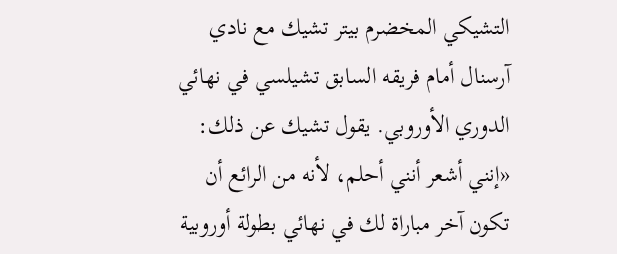التشيكي المخضرم بيتر تشيك مع نادي آرسنال أمام فريقه السابق تشيلسي في نهائي الدوري الأوروبي. يقول تشيك عن ذلك: «إنني أشعر أنني أحلم، لأنه من الرائع أن تكون آخر مباراة لك في نهائي بطولة أوروبية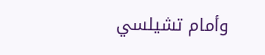وأمام تشيلسي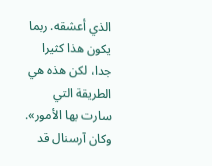الذي أعشقه. ربما يكون هذا كثيرا جدا، لكن هذه هي الطريقة التي سارت بها الأمور».
وكان آرسنال قد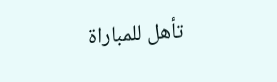تأهل للمباراة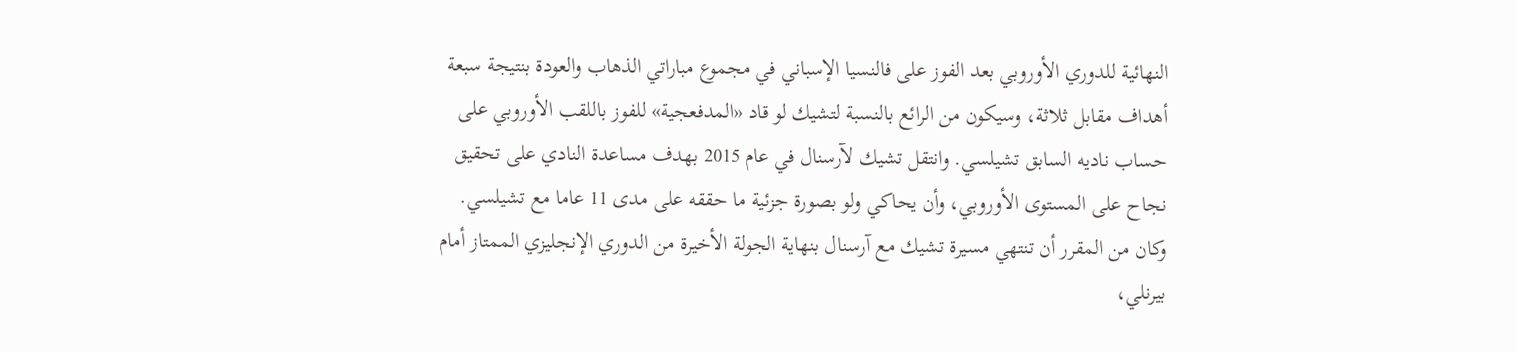النهائية للدوري الأوروبي بعد الفوز على فالنسيا الإسباني في مجموع مباراتي الذهاب والعودة بنتيجة سبعة أهداف مقابل ثلاثة، وسيكون من الرائع بالنسبة لتشيك لو قاد «المدفعجية» للفوز باللقب الأوروبي على حساب ناديه السابق تشيلسي. وانتقل تشيك لآرسنال في عام 2015 بهدف مساعدة النادي على تحقيق نجاح على المستوى الأوروبي، وأن يحاكي ولو بصورة جزئية ما حققه على مدى 11 عاما مع تشيلسي.
وكان من المقرر أن تنتهي مسيرة تشيك مع آرسنال بنهاية الجولة الأخيرة من الدوري الإنجليزي الممتاز أمام بيرنلي،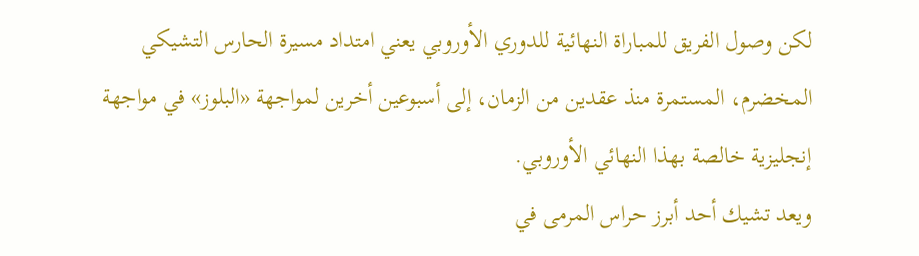لكن وصول الفريق للمباراة النهائية للدوري الأوروبي يعني امتداد مسيرة الحارس التشيكي المخضرم، المستمرة منذ عقدين من الزمان، إلى أسبوعين أخرين لمواجهة «البلوز» في مواجهة إنجليزية خالصة بهذا النهائي الأوروبي.
ويعد تشيك أحد أبرز حراس المرمى في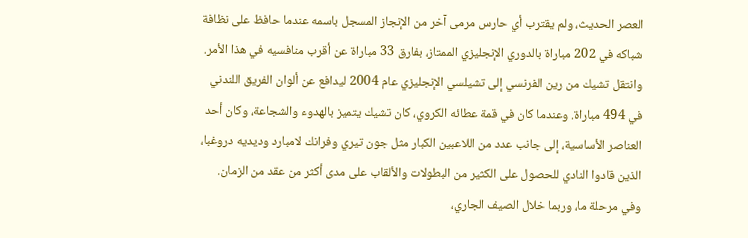العصر الحديث، ولم يقترب أي حارس مرمى آخر من الإنجاز المسجل باسمه عندما حافظ على نظافة شباكه في 202 مباراة بالدوري الإنجليزي الممتاز، بفارق 33 مباراة عن أقرب منافسيه في هذا الأمر. وانتقل تشيك من رين الفرنسي إلى تشيلسي الإنجليزي عام 2004 ليدافع عن ألوان الفريق اللندني في 494 مباراة. وعندما كان في قمة عطائه الكروي، كان تشيك يتميز بالهدوء والشجاعة، وكان أحد العناصر الأساسية، إلى جانب عدد من اللاعبين الكبار مثل جون تيري وفرانك لامبارد وديديه دروغبا، الذين قادوا النادي للحصول على الكثير من البطولات والألقاب على مدى أكثر من عقد من الزمان.
وفي مرحلة ما، وربما خلال الصيف الجاري،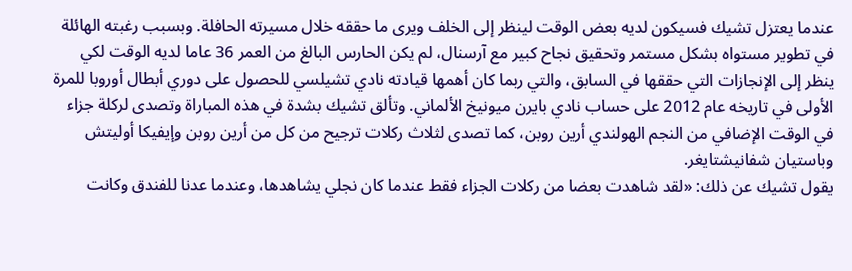عندما يعتزل تشيك فسيكون لديه بعض الوقت لينظر إلى الخلف ويرى ما حققه خلال مسيرته الحافلة. وبسبب رغبته الهائلة في تطوير مستواه بشكل مستمر وتحقيق نجاح كبير مع آرسنال، لم يكن الحارس البالغ من العمر 36 عاما لديه الوقت لكي ينظر إلى الإنجازات التي حققها في السابق، والتي ربما كان أهمها قيادته نادي تشيلسي للحصول على دوري أبطال أوروبا للمرة الأولى في تاريخه عام 2012 على حساب نادي بايرن ميونيخ الألماني. وتألق تشيك بشدة في هذه المباراة وتصدى لركلة جزاء في الوقت الإضافي من النجم الهولندي أرين روبن، كما تصدى لثلاث ركلات ترجيح من كل من أرين روبن وإيفيكا أوليتش وباستيان شفانيشتايغر.
يقول تشيك عن ذلك: «لقد شاهدت بعضا من ركلات الجزاء فقط عندما كان نجلي يشاهدها، وعندما عدنا للفندق وكانت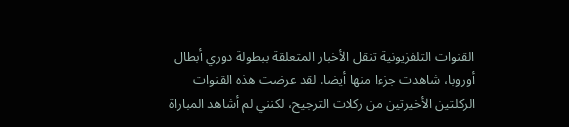القنوات التلفزيونية تنقل الأخبار المتعلقة ببطولة دوري أبطال أوروبا، شاهدت جزءا منها أيضا. لقد عرضت هذه القنوات الركلتين الأخيرتين من ركلات الترجيح، لكنني لم أشاهد المباراة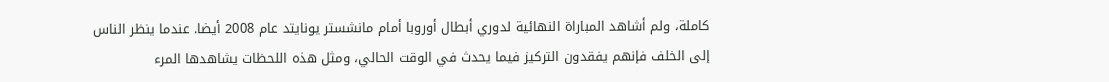كاملة، ولم أشاهد المباراة النهائية لدوري أبطال أوروبا أمام مانشستر يونايتد عام 2008 أيضا. عندما ينظر الناس إلى الخلف فإنهم يفقدون التركيز فيما يحدث في الوقت الحالي، ومثل هذه اللحظات يشاهدها المرء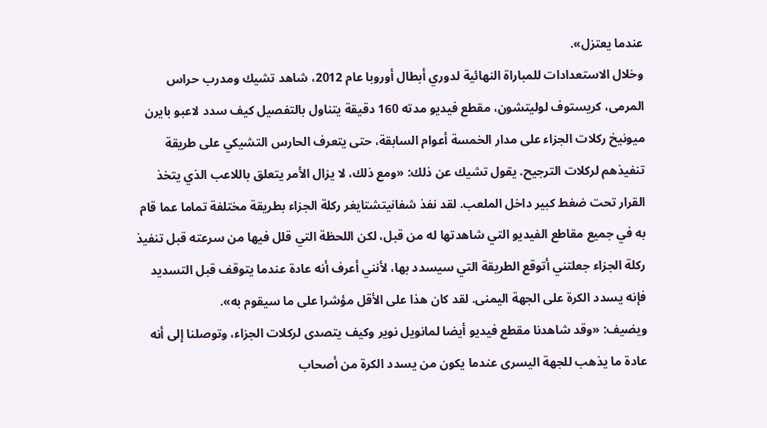عندما يعتزل».
وخلال الاستعدادات للمباراة النهائية لدوري أبطال أوروبا عام 2012، شاهد تشيك ومدرب حراس المرمى، كريستوف لوليتشون، مقطع فيديو مدته 160 دقيقة يتناول بالتفصيل كيف سدد لاعبو بايرن ميونيخ ركلات الجزاء على مدار الخمسة أعوام السابقة، حتى يتعرف الحارس التشيكي على طريقة تنفيذهم لركلات الترجيح. يقول تشيك عن ذلك: «ومع ذلك، لا يزال الأمر يتعلق باللاعب الذي يتخذ القرار تحت ضغط كبير داخل الملعب. لقد نفذ شفانيتشتايغر ركلة الجزاء بطريقة مختلفة تماما عما قام به في جميع مقاطع الفيديو التي شاهدتها له من قبل، لكن اللحظة التي قلل فيها من سرعته قبل تنفيذ ركلة الجزاء جعلتني أتوقع الطريقة التي سيسدد بها، لأنني أعرف أنه عادة عندما يتوقف قبل التسديد فإنه يسدد الكرة على الجهة اليمنى. لقد كان هذا على الأقل مؤشرا على ما سيقوم به».
ويضيف: «وقد شاهدنا مقطع فيديو أيضا لمانويل نوير وكيف يتصدى لركلات الجزاء، وتوصلنا إلى أنه عادة ما يذهب للجهة اليسرى عندما يكون من يسدد الكرة من أصحاب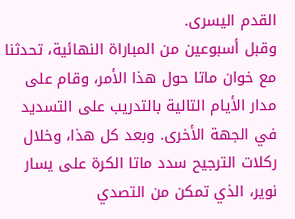القدم اليسرى.
وقبل أسبوعين من المباراة النهائية، تحدثنا مع خوان ماتا حول هذا الأمر، وقام على مدار الأيام التالية بالتدريب على التسديد في الجهة الأخرى. وبعد كل هذا، وخلال ركلات الترجيح سدد ماتا الكرة على يسار نوير، الذي تمكن من التصدي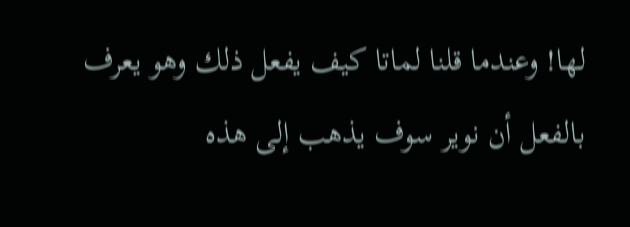لها! وعندما قلنا لماتا كيف يفعل ذلك وهو يعرف بالفعل أن نوير سوف يذهب إلى هذه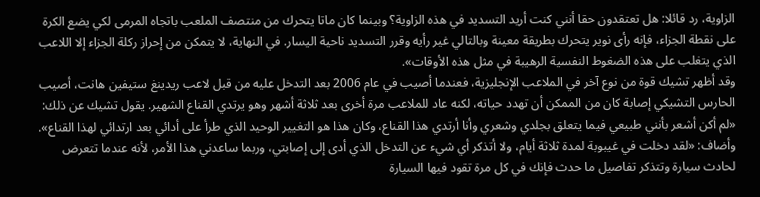الزاوية، رد قائلا: هل تعتقدون حقا أنني كنت أريد التسديد في هذه الزاوية؟ وبينما كان ماتا يتحرك من منتصف الملعب باتجاه المرمى لكي يضع الكرة على نقطة الجزاء، فإنه رأى نوير يتحرك بطريقة معينة وبالتالي غير رأيه وقرر التسديد ناحية اليسار. في النهاية، لا يتمكن من إحراز ركلة الجزاء إلا اللاعب الذي يتغلب على هذه الضغوط النفسية الرهيبة في مثل هذه الأوقات».
وقد أظهر تشيك قوة من نوع آخر في الملاعب الإنجليزية، فعندما أصيب في عام 2006 بعد التدخل عليه من قبل لاعب ريدينغ ستيفين هانت، أصيب الحارس التشيكي إصابة كان من الممكن أن تهدد حياته، لكنه عاد للملاعب مرة أخرى بعد ثلاثة أشهر وهو يرتدي القناع الشهير. يقول تشيك عن ذلك: «لم أكن أشعر بأنني طبيعي فيما يتعلق بجلدي وشعري وأنا أرتدي هذا القناع، وكان هذا هو التغيير الوحيد الذي طرأ على أدائي بعد ارتدائي لهذا القناع».
وأضاف: «لقد دخلت في غيبوبة لمدة ثلاثة أيام، ولا أتذكر أي شيء عن التدخل الذي أدى إلى إصابتي، وربما ساعدني هذا الأمر، لأنه عندما تتعرض لحادث سيارة وتتذكر تفاصيل ما حدث فإنك في كل مرة تقود فيها السيارة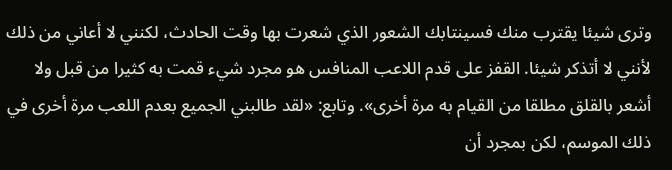وترى شيئا يقترب منك فسينتابك الشعور الذي شعرت بها وقت الحادث، لكنني لا أعاني من ذلك لأنني لا أتذكر شيئا. القفز على قدم اللاعب المنافس هو مجرد شيء قمت به كثيرا من قبل ولا أشعر بالقلق مطلقا من القيام به مرة أخرى». وتابع: «لقد طالبني الجميع بعدم اللعب مرة أخرى في ذلك الموسم، لكن بمجرد أن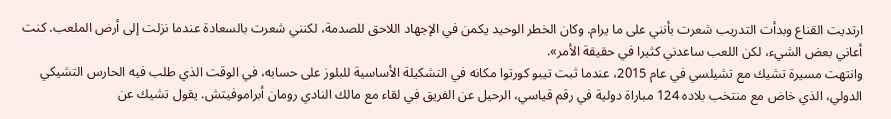ارتديت القناع وبدأت التدريب شعرت بأنني على ما يرام. وكان الخطر الوحيد يكمن في الإجهاد اللاحق للصدمة، لكنني شعرت بالسعادة عندما نزلت إلى أرض الملعب. كنت أعاني بعض الشيء، لكن اللعب ساعدني كثيرا في حقيقة الأمر».
وانتهت مسيرة تشيك مع تشيلسي في عام 2015، عندما ثبت تيبو كورتوا مكانه في التشكيلة الأساسية للبلوز على حسابه، في الوقت الذي طلب فيه الحارس التشيكي الدولي، الذي خاض مع منتخب بلاده 124 مباراة دولية في رقم قياسي، الرحيل عن الفريق في لقاء مع مالك النادي رومان أبراموفيتش. يقول تشيك عن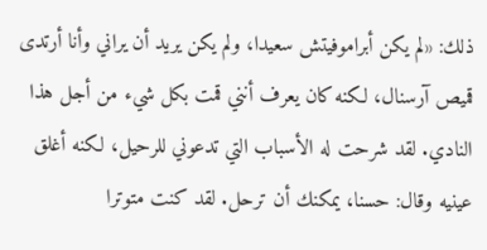ذلك: «لم يكن أبراموفيتش سعيدا، ولم يكن يريد أن يراني وأنا أرتدى قميص آرسنال، لكنه كان يعرف أنني قمت بكل شيء من أجل هذا النادي. لقد شرحت له الأسباب التي تدعوني للرحيل، لكنه أغلق عينيه وقال: حسنا، يمكنك أن ترحل. لقد كنت متوترا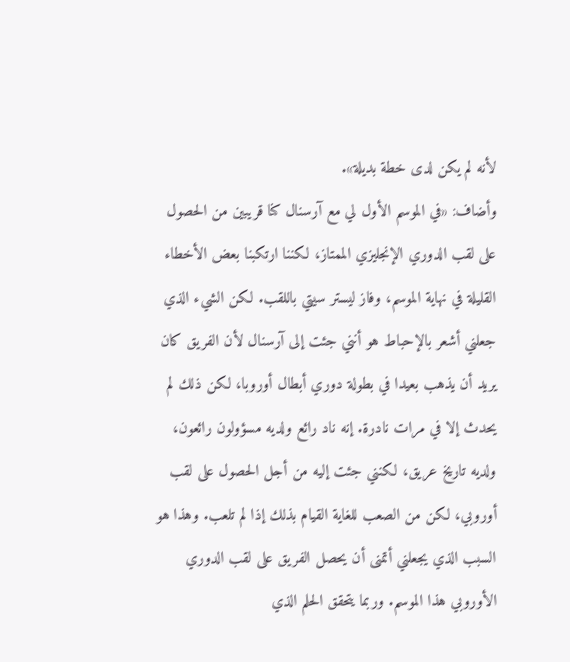لأنه لم يكن لدى خطة بديلة».
وأضاف: «في الموسم الأول لي مع آرسنال كنا قريبين من الحصول على لقب الدوري الإنجليزي الممتاز، لكننا ارتكبنا بعض الأخطاء القليلة في نهاية الموسم، وفاز ليستر سيتي باللقب. لكن الشيء الذي جعلني أشعر بالإحباط هو أنني جئت إلى آرسنال لأن الفريق كان يريد أن يذهب بعيدا في بطولة دوري أبطال أوروبا، لكن ذلك لم يحدث إلا في مرات نادرة. إنه ناد رائع ولديه مسؤولون رائعون، ولديه تاريخ عريق، لكنني جئت إليه من أجل الحصول على لقب أوروبي، لكن من الصعب للغاية القيام بذلك إذا لم تلعب. وهذا هو السبب الذي يجعلني أتمنى أن يحصل الفريق على لقب الدوري الأوروبي هذا الموسم. وربما يتحقق الحلم الذي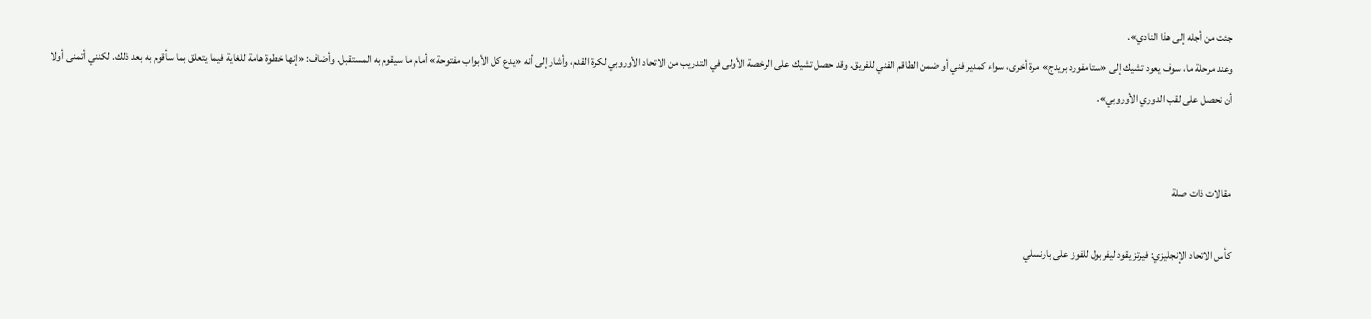جئت من أجله إلى هذا النادي».
وعند مرحلة ما، سوف يعود تشيك إلى «ستامفورد بريدج» مرة أخرى، سواء كمدير فني أو ضمن الطاقم الفني للفريق. وقد حصل تشيك على الرخصة الأولى في التدريب من الاتحاد الأوروبي لكرة القدم، وأشار إلى أنه «يدع كل الأبواب مفتوحة» أمام ما سيقوم به المستقبل. وأضاف: «إنها خطوة هامة للغاية فيما يتعلق بما سأقوم به بعد ذلك. لكنني أتمنى أولا أن نحصل على لقب الدوري الأوروبي».


مقالات ذات صلة

كأس الاتحاد الإنجليزي: فيرتز يقود ليفربول للفوز على بارنسلي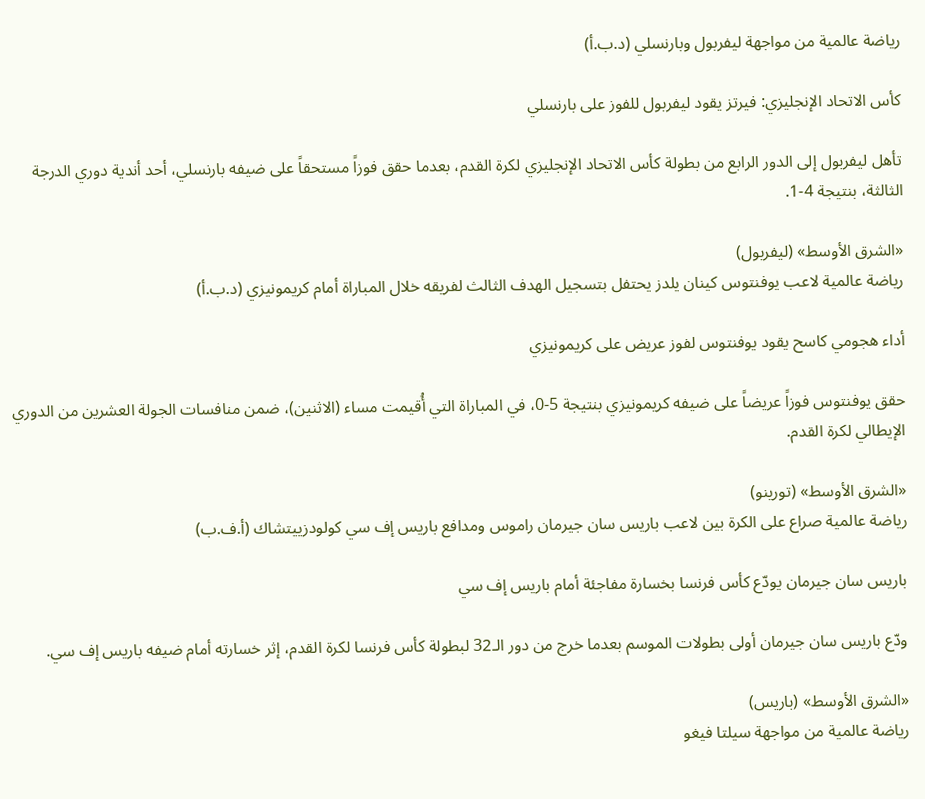رياضة عالمية من مواجهة ليفربول وبارنسلي (د.ب.أ)

كأس الاتحاد الإنجليزي: فيرتز يقود ليفربول للفوز على بارنسلي

تأهل ليفربول إلى الدور الرابع من بطولة كأس الاتحاد الإنجليزي لكرة القدم، بعدما حقق فوزاً مستحقاً على ضيفه بارنسلي، أحد أندية دوري الدرجة الثالثة، بنتيجة 4-1.

«الشرق الأوسط» (ليفربول)
رياضة عالمية لاعب يوفنتوس كينان يلدز يحتفل بتسجيل الهدف الثالث لفريقه خلال المباراة أمام كريمونيزي (د.ب.أ)

أداء هجومي كاسح يقود يوفنتوس لفوز عريض على كريمونيزي

حقق يوفنتوس فوزاً عريضاً على ضيفه كريمونيزي بنتيجة 5-0، في المباراة التي أُقيمت مساء (الاثنين)، ضمن منافسات الجولة العشرين من الدوري الإيطالي لكرة القدم.

«الشرق الأوسط» (تورينو)
رياضة عالمية صراع على الكرة بين لاعب باريس سان جيرمان راموس ومدافع باريس إف سي كولودزييتشاك (أ.ف.ب)

باريس سان جيرمان يودّع كأس فرنسا بخسارة مفاجئة أمام باريس إف سي

ودّع باريس سان جيرمان أولى بطولات الموسم بعدما خرج من دور الـ32 لبطولة كأس فرنسا لكرة القدم، إثر خسارته أمام ضيفه باريس إف سي.

«الشرق الأوسط» (باريس)
رياضة عالمية من مواجهة سيلتا فيغو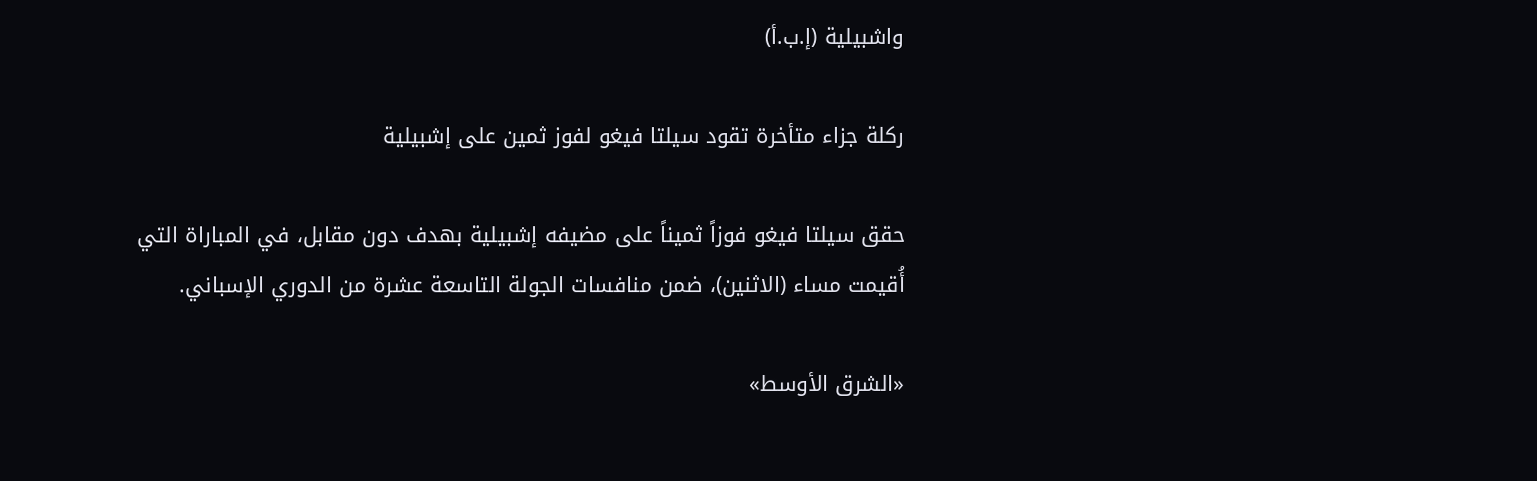واشبيلية (إ.ب.أ)

ركلة جزاء متأخرة تقود سيلتا فيغو لفوز ثمين على إشبيلية

حقق سيلتا فيغو فوزاً ثميناً على مضيفه إشبيلية بهدف دون مقابل، في المباراة التي أُقيمت مساء (الاثنين)، ضمن منافسات الجولة التاسعة عشرة من الدوري الإسباني.

«الشرق الأوسط»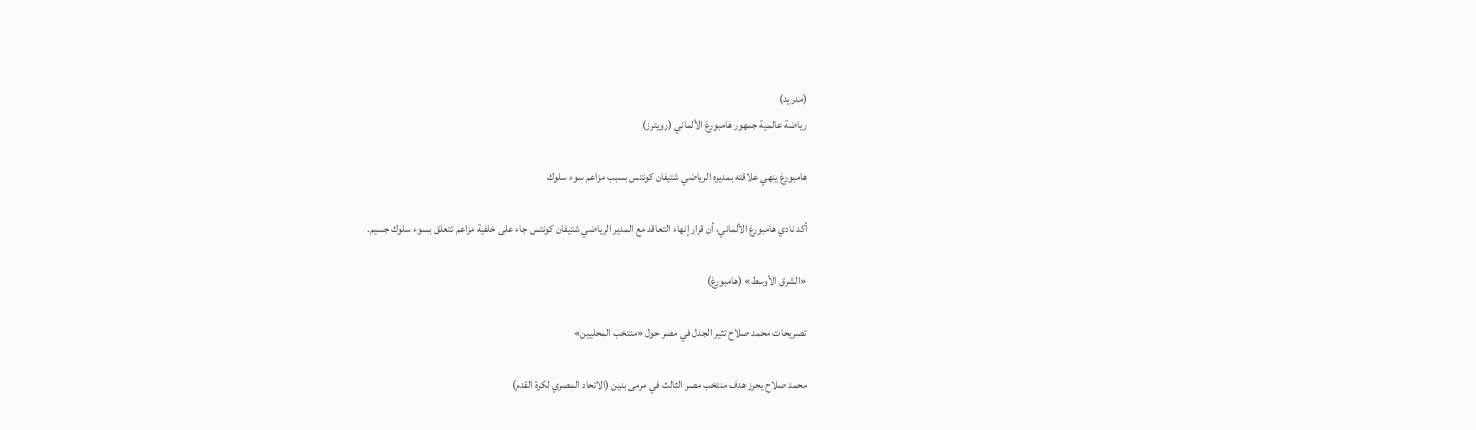(مدريد)
رياضة عالمية جمهور هامبورغ الألماني (رويترز)

هامبورغ ينهي علاقته بمديره الرياضي شتيفان كونتس بسبب مزاعم سوء سلوك

أكد نادي هامبورغ الألماني، أن قرار إنهاء التعاقد مع المدير الرياضي شتيفان كونتس جاء على خلفية مزاعم تتعلق بسوء سلوك جسيم.

«الشرق الأوسط» (هامبورغ)

تصريحات محمد صلاح تثير الجدل في مصر حول «منتخب المحليين»

محمد صلاح يحرز هدف منتخب مصر الثالث في مرمى بنين (الاتحاد المصري لكرة القدم)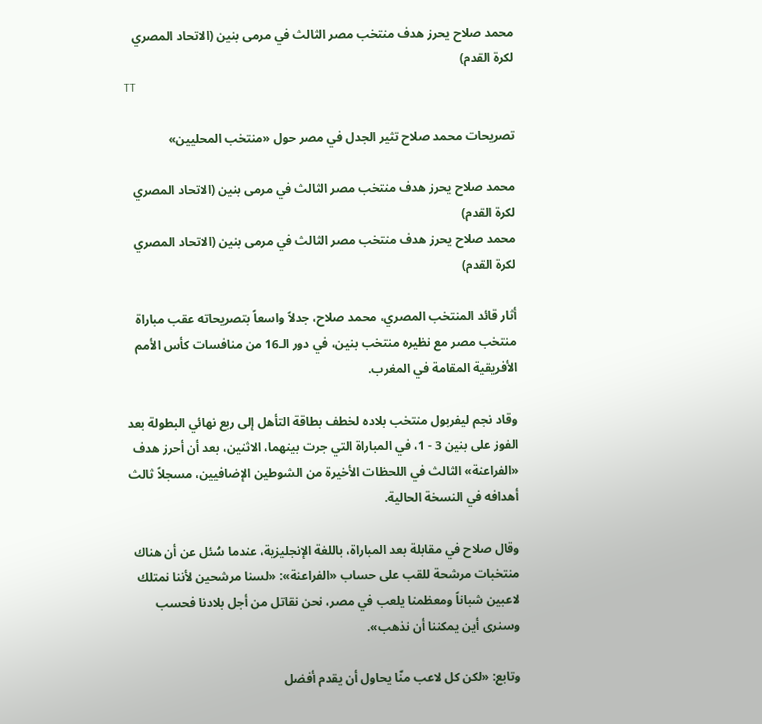محمد صلاح يحرز هدف منتخب مصر الثالث في مرمى بنين (الاتحاد المصري لكرة القدم)
TT

تصريحات محمد صلاح تثير الجدل في مصر حول «منتخب المحليين»

محمد صلاح يحرز هدف منتخب مصر الثالث في مرمى بنين (الاتحاد المصري لكرة القدم)
محمد صلاح يحرز هدف منتخب مصر الثالث في مرمى بنين (الاتحاد المصري لكرة القدم)

أثار قائد المنتخب المصري، محمد صلاح، جدلاً واسعاً بتصريحاته عقب مباراة منتخب مصر مع نظيره منتخب بنين، في دور الـ16 من منافسات كأس الأمم الأفريقية المقامة في المغرب.

وقاد نجم ليفربول منتخب بلاده لخطف بطاقة التأهل إلى ربع نهائي البطولة بعد الفوز على بنين 3 - 1، في المباراة التي جرت بينهما، الاثنين، بعد أن أحرز هدف «الفراعنة» الثالث في اللحظات الأخيرة من الشوطين الإضافيين، مسجلاً ثالث أهدافه في النسخة الحالية.

وقال صلاح في مقابلة بعد المباراة، باللغة الإنجليزية، عندما سُئل عن أن هناك منتخبات مرشحة للقب على حساب «الفراعنة»: «لسنا مرشحين لأننا نمتلك لاعبين شباناً ومعظمنا يلعب في مصر، نحن نقاتل من أجل بلادنا فحسب وسنرى أين يمكننا أن نذهب».

وتابع: «لكن كل لاعب منّا يحاول أن يقدم أفضل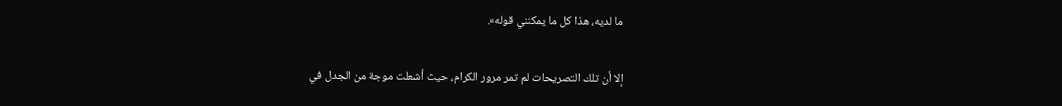ما لديه، هذا كل ما يمكنني قوله».

إلا أن تلك التصريحات لم تمر مرور الكرام، حيث أشعلت موجة من الجدل في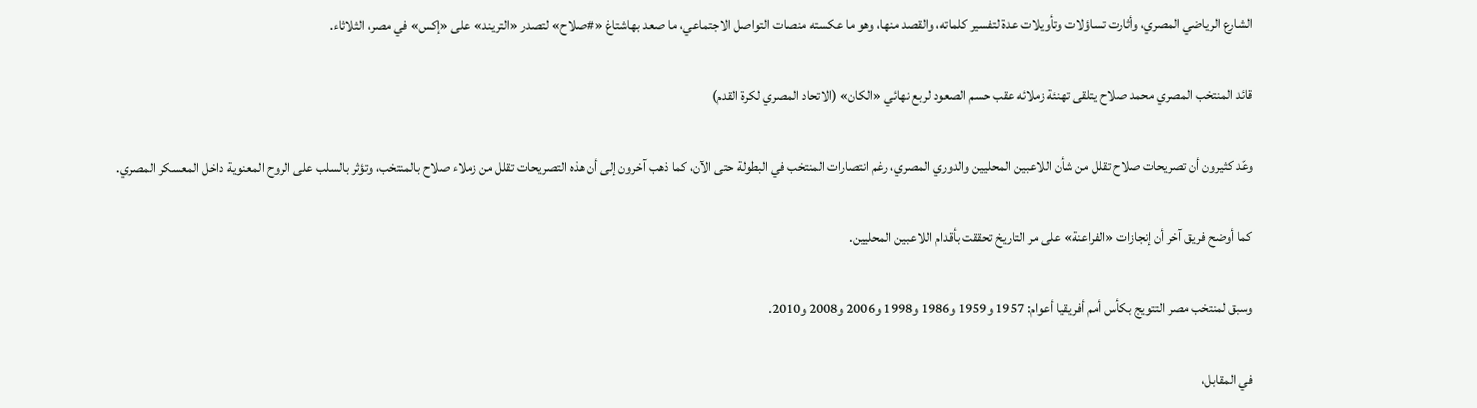الشارع الرياضي المصري، وأثارت تساؤلات وتأويلات عدة لتفسير كلماته، والقصد منها، وهو ما عكسته منصات التواصل الاجتماعي، ما صعد بهاشتاغ «#صلاح» لتصدر «التريند» على «إكس» في مصر، الثلاثاء.

قائد المنتخب المصري محمد صلاح يتلقى تهنئة زملائه عقب حسم الصعود لربع نهائي «الكان» (الاتحاد المصري لكرة القدم)

وعّد كثيرون أن تصريحات صلاح تقلل من شأن اللاعبين المحليين والدوري المصري، رغم انتصارات المنتخب في البطولة حتى الآن، كما ذهب آخرون إلى أن هذه التصريحات تقلل من زملاء صلاح بالمنتخب، وتؤثر بالسلب على الروح المعنوية داخل المعسكر المصري.

كما أوضح فريق آخر أن إنجازات «الفراعنة» على مر التاريخ تحققت بأقدام اللاعبين المحليين.

وسبق لمنتخب مصر التتويج بكأس أمم أفريقيا أعوام: 1957 و1959 و1986 و1998 و2006 و2008 و2010.

في المقابل،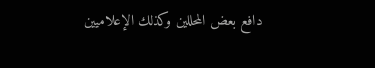دافع بعض المحللين وكذلك الإعلاميين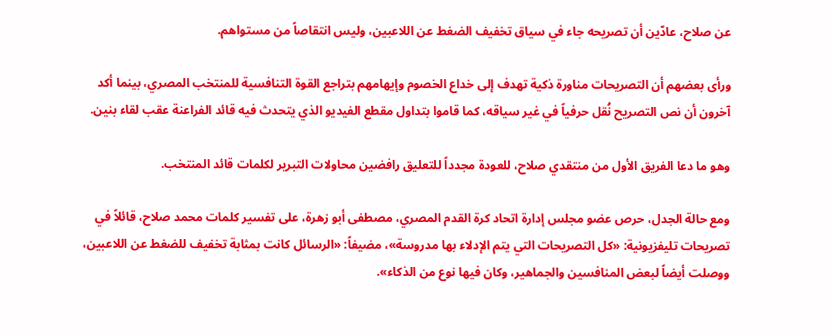عن صلاح، عادّين أن تصريحه جاء في سياق تخفيف الضغط عن اللاعبين، وليس انتقاصاً من مستواهم.

ورأى بعضهم أن التصريحات مناورة ذكية تهدف إلى خداع الخصوم وإيهامهم بتراجع القوة التنافسية للمنتخب المصري، بينما أكد آخرون أن نص التصريح نُقل حرفياً في غير سياقه، كما قاموا بتداول مقطع الفيديو الذي يتحدث فيه قائد الفراعنة عقب لقاء بنين.

وهو ما دعا الفريق الأول من منتقدي صلاح، للعودة مجدداً للتعليق رافضين محاولات التبرير لكلمات قائد المنتخب.

ومع حالة الجدل، حرص عضو مجلس إدارة اتحاد كرة القدم المصري، مصطفى أبو زهرة، على تفسير كلمات محمد صلاح، قائلاً في تصريحات تليفزيونية: «كل التصريحات التي يتم الإدلاء بها مدروسة»، مضيفاً: «الرسائل كانت بمثابة تخفيف للضغط عن اللاعبين، ووصلت أيضاً لبعض المنافسين والجماهير، وكان فيها نوع من الذكاء».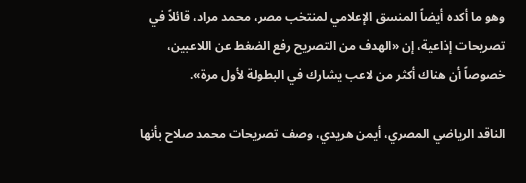وهو ما أكده أيضاً المنسق الإعلامي لمنتخب مصر، محمد مراد، قائلاً في تصريحات إذاعية، إن «الهدف من التصريح رفع الضغط عن اللاعبين، خصوصاً أن هناك أكثر من لاعب يشارك في البطولة لأول مرة».

الناقد الرياضي المصري، أيمن هريدي، وصف تصريحات محمد صلاح بأنها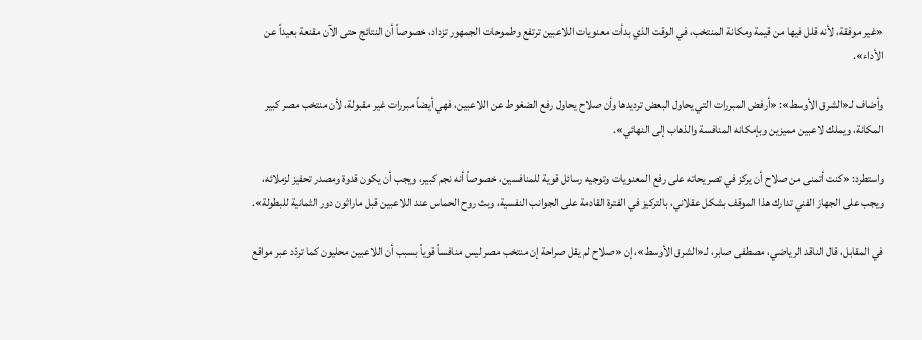«غير موفقة، لأنه قلل فيها من قيمة ومكانة المنتخب، في الوقت الذي بدأت معنويات اللاعبين ترتفع وطموحات الجمهور تزداد، خصوصاً أن النتائج حتى الآن مقنعة بعيداً عن الأداء».

وأضاف لـ«الشرق الأوسط»: «أرفض المبررات التي يحاول البعض ترديدها وأن صلاح يحاول رفع الضغوط عن اللاعبين، فهي أيضاً مبررات غير مقبولة، لأن منتخب مصر كبير المكانة، ويملك لاعبين مميزين وبإمكانه المنافسة والذهاب إلى النهائي».

واستطرد: «كنت أتمنى من صلاح أن يركز في تصريحاته على رفع المعنويات وتوجيه رسائل قوية للمنافسين، خصوصاً أنه نجم كبير، ويجب أن يكون قدوة ومصدر تحفيز لزملائه، ويجب على الجهاز الفني تدارك هذا الموقف بشكل عقلاني، بالتركيز في الفترة القادمة على الجوانب النفسية، وبث روح الحماس عند اللاعبين قبل ماراثون دور الثمانية للبطولة».

في المقابل، قال الناقد الرياضي، مصطفى صابر، لـ«الشرق الأوسط»، إن «صلاح لم يقل صراحة إن منتخب مصر ليس منافساً قوياً بسبب أن اللاعبين محليون كما تردّد عبر مواقع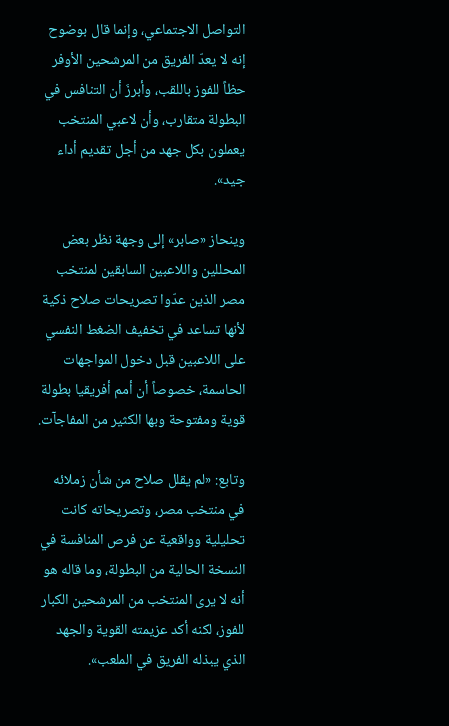التواصل الاجتماعي، وإنما قال بوضوح إنه لا يعدّ الفريق من المرشحين الأوفر حظاً للفوز باللقب، وأبرزَ أن التنافس في البطولة متقارب، وأن لاعبي المنتخب يعملون بكل جهد من أجل تقديم أداء جيد».

وينحاز «صابر» إلى وجهة نظر بعض المحللين واللاعبين السابقين لمنتخب مصر الذين عدّوا تصريحات صلاح ذكية لأنها تساعد في تخفيف الضغط النفسي على اللاعبين قبل دخول المواجهات الحاسمة، خصوصاً أن أمم أفريقيا بطولة قوية ومفتوحة وبها الكثير من المفاجآت.

وتابع: «لم يقلل صلاح من شأن زملائه في منتخب مصر، وتصريحاته كانت تحليلية وواقعية عن فرص المنافسة في النسخة الحالية من البطولة، وما قاله هو أنه لا يرى المنتخب من المرشحين الكبار للفوز، لكنه أكد عزيمته القوية والجهد الذي يبذله الفريق في الملعب».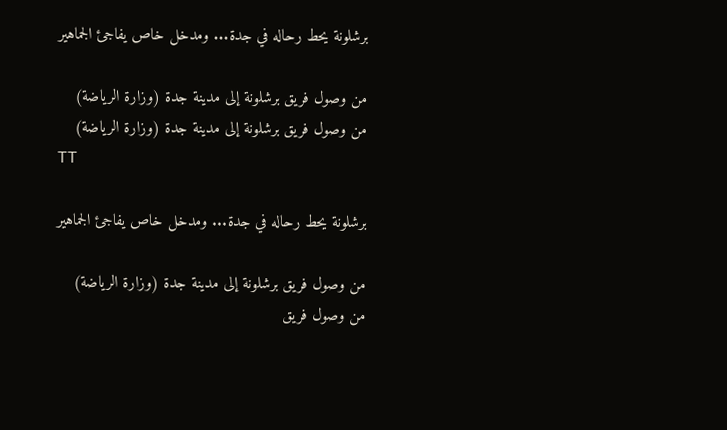برشلونة يحط رحاله في جدة... ومدخل خاص يفاجئ الجماهير

من وصول فريق برشلونة إلى مدينة جدة (وزارة الرياضة)
من وصول فريق برشلونة إلى مدينة جدة (وزارة الرياضة)
TT

برشلونة يحط رحاله في جدة... ومدخل خاص يفاجئ الجماهير

من وصول فريق برشلونة إلى مدينة جدة (وزارة الرياضة)
من وصول فريق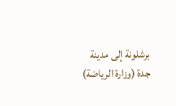برشلونة إلى مدينة جدة (وزارة الرياضة)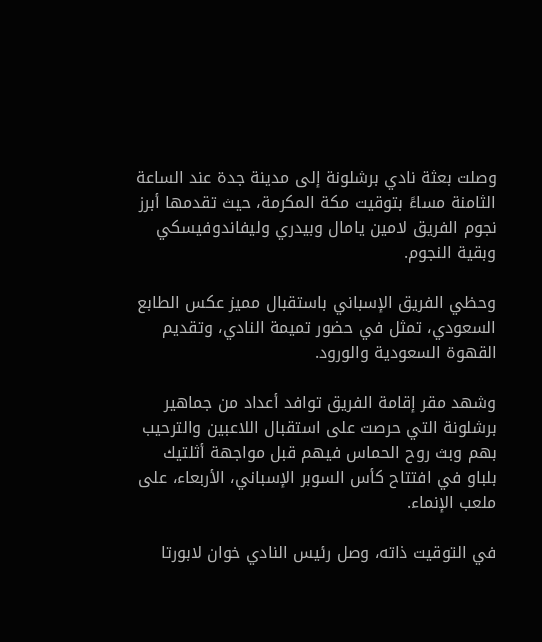وصلت بعثة نادي برشلونة إلى مدينة جدة عند الساعة الثامنة مساءً بتوقيت مكة المكرمة، حيث تقدمها أبرز نجوم الفريق لامين يامال وبيدري وليفاندوفيسكي وبقية النجوم.

وحظي الفريق الإسباني باستقبال مميز عكس الطابع السعودي، تمثل في حضور تميمة النادي، وتقديم القهوة السعودية والورود.

وشهد مقر إقامة الفريق توافد أعداد من جماهير برشلونة التي حرصت على استقبال اللاعبين والترحيب بهم وبث روح الحماس فيهم قبل مواجهة أثلتيك بلباو في افتتاح كأس السوبر الإسباني، الأربعاء، على ملعب الإنماء.

في التوقيت ذاته، وصل رئيس النادي خوان لابورتا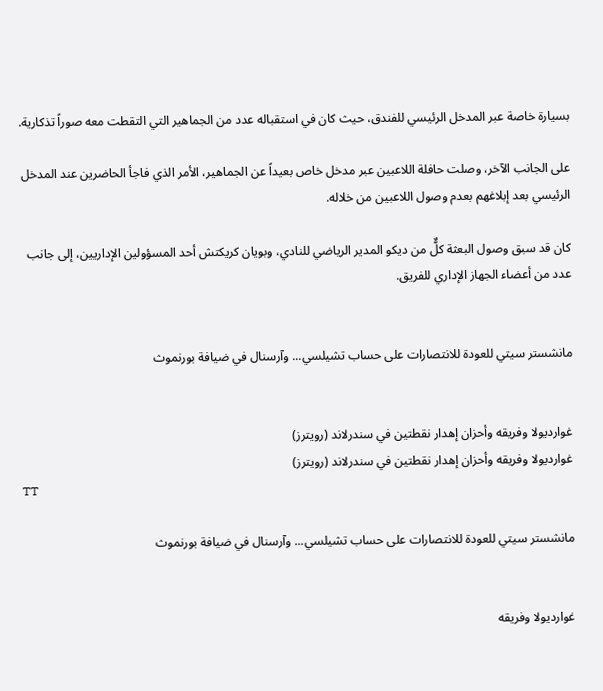بسيارة خاصة عبر المدخل الرئيسي للفندق، حيث كان في استقباله عدد من الجماهير التي التقطت معه صوراً تذكارية.

على الجانب الآخر، وصلت حافلة اللاعبين عبر مدخل خاص بعيداً عن الجماهير، الأمر الذي فاجأ الحاضرين عند المدخل الرئيسي بعد إبلاغهم بعدم وصول اللاعبين من خلاله.

كان قد سبق وصول البعثة كلٌّ من ديكو المدير الرياضي للنادي، وبويان كريكتش أحد المسؤولين الإداريين، إلى جانب عدد من أعضاء الجهاز الإداري للفريق.


مانشستر سيتي للعودة للانتصارات على حساب تشيلسي... وآرسنال في ضيافة بورنموث


غوارديولا وفريقه وأحزان إهدار نقطتين في سندرلاند (رويترز)
غوارديولا وفريقه وأحزان إهدار نقطتين في سندرلاند (رويترز)
TT

مانشستر سيتي للعودة للانتصارات على حساب تشيلسي... وآرسنال في ضيافة بورنموث


غوارديولا وفريقه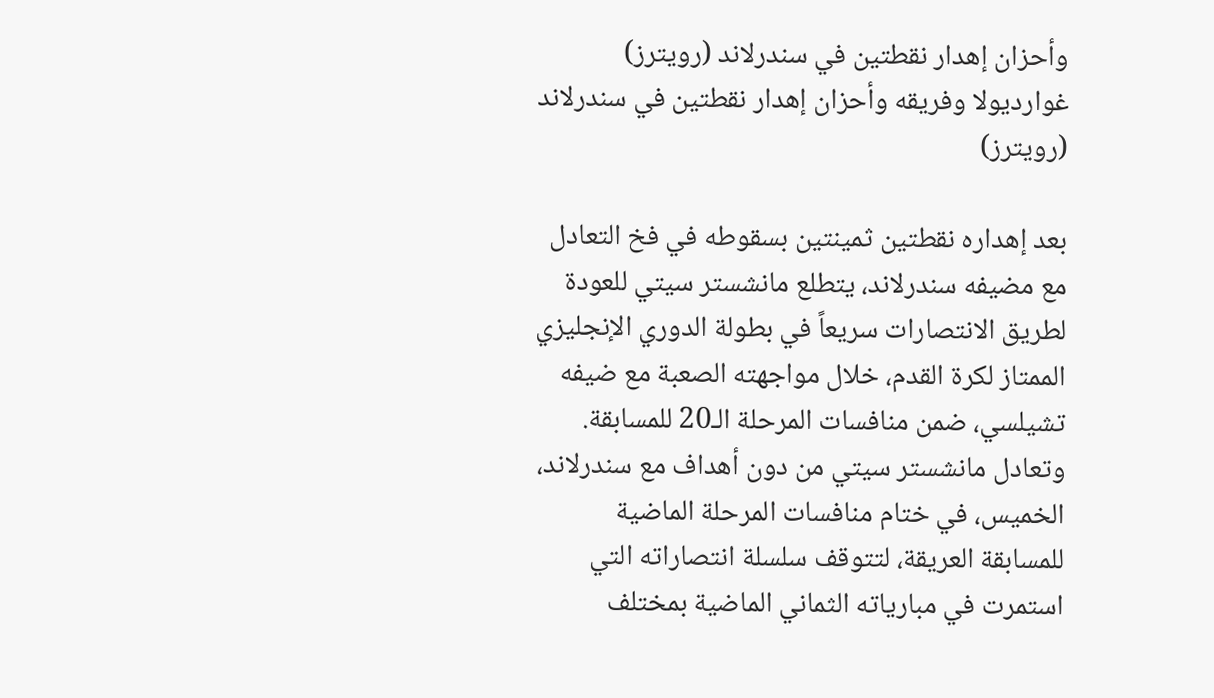وأحزان إهدار نقطتين في سندرلاند (رويترز)
غوارديولا وفريقه وأحزان إهدار نقطتين في سندرلاند (رويترز)

بعد إهداره نقطتين ثمينتين بسقوطه في فخ التعادل مع مضيفه سندرلاند، يتطلع مانشستر سيتي للعودة لطريق الانتصارات سريعاً في بطولة الدوري الإنجليزي الممتاز لكرة القدم، خلال مواجهته الصعبة مع ضيفه تشيلسي، ضمن منافسات المرحلة الـ20 للمسابقة. وتعادل مانشستر سيتي من دون أهداف مع سندرلاند، الخميس، في ختام منافسات المرحلة الماضية للمسابقة العريقة، لتتوقف سلسلة انتصاراته التي استمرت في مبارياته الثماني الماضية بمختلف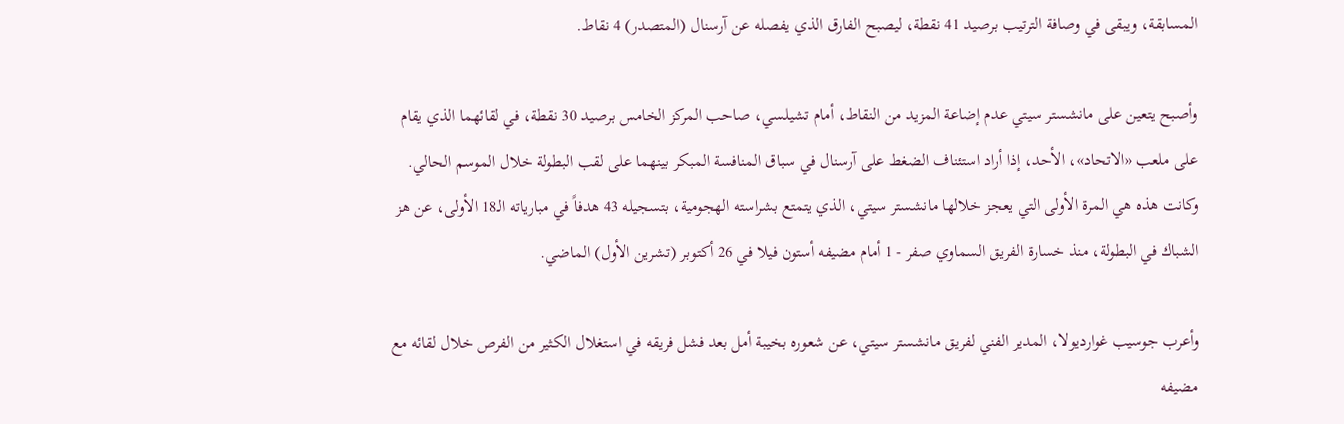المسابقة، ويبقى في وصافة الترتيب برصيد 41 نقطة، ليصبح الفارق الذي يفصله عن آرسنال (المتصدر) 4 نقاط.

وأصبح يتعين على مانشستر سيتي عدم إضاعة المزيد من النقاط، أمام تشيلسي، صاحب المركز الخامس برصيد 30 نقطة، في لقائهما الذي يقام على ملعب «الاتحاد»، الأحد، إذا أراد استئناف الضغط على آرسنال في سباق المنافسة المبكر بينهما على لقب البطولة خلال الموسم الحالي. وكانت هذه هي المرة الأولى التي يعجز خلالها مانشستر سيتي، الذي يتمتع بشراسته الهجومية، بتسجيله 43 هدفاً في مبارياته الـ18 الأولى، عن هز الشباك في البطولة، منذ خسارة الفريق السماوي صفر - 1 أمام مضيفه أستون فيلا في 26 أكتوبر (تشرين الأول) الماضي.

وأعرب جوسيب غوارديولا، المدير الفني لفريق مانشستر سيتي، عن شعوره بخيبة أمل بعد فشل فريقه في استغلال الكثير من الفرص خلال لقائه مع مضيفه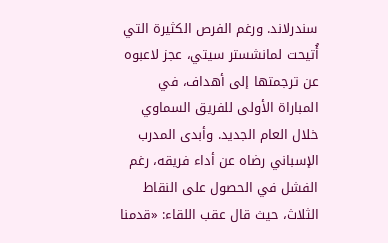سندرلاند. ورغم الفرص الكثيرة التي أُتيحت لمانشستر سيتي، عجز لاعبوه عن ترجمتها إلى أهداف، في المباراة الأولى للفريق السماوي خلال العام الجديد. وأبدى المدرب الإسباني رضاه عن أداء فريقه، رغم الفشل في الحصول على النقاط الثلاث، حيث قال عقب اللقاء: «قدمنا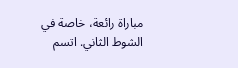مباراة رائعة، خاصة في الشوط الثاني. اتسم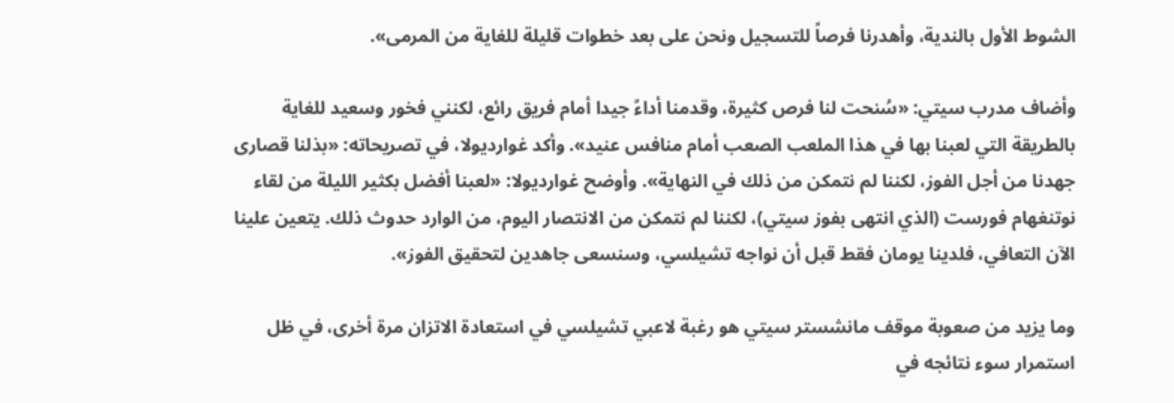الشوط الأول بالندية، وأهدرنا فرصاً للتسجيل ونحن على بعد خطوات قليلة للغاية من المرمى».

وأضاف مدرب سيتي: «سُنحت لنا فرص كثيرة، وقدمنا أداءً جيدا أمام فريق رائع، لكنني فخور وسعيد للغاية بالطريقة التي لعبنا بها في هذا الملعب الصعب أمام منافس عنيد». وأكد غوارديولا، في تصريحاته: «بذلنا قصارى جهدنا من أجل الفوز، لكننا لم نتمكن من ذلك في النهاية». وأوضح غوارديولا: «لعبنا أفضل بكثير الليلة من لقاء نوتنغهام فورست (الذي انتهى بفوز سيتي)، لكننا لم نتمكن من الانتصار اليوم، من الوارد حدوث ذلك. يتعين علينا الآن التعافي، فلدينا يومان فقط قبل أن نواجه تشيلسي، وسنسعى جاهدين لتحقيق الفوز».

وما يزيد من صعوبة موقف مانشستر سيتي هو رغبة لاعبي تشيلسي في استعادة الاتزان مرة أخرى، في ظل استمرار سوء نتائجه في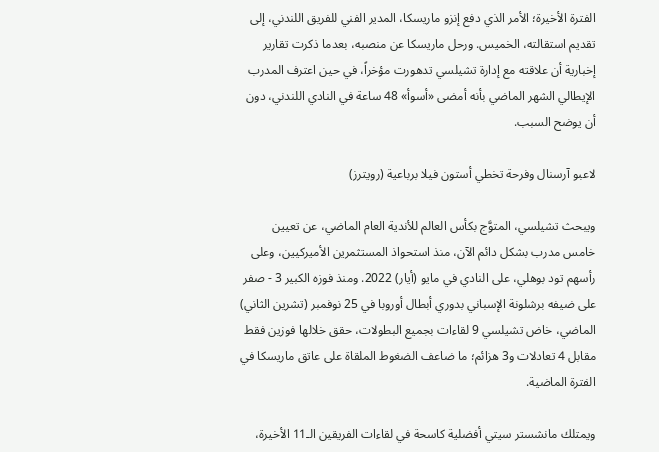الفترة الأخيرة؛ الأمر الذي دفع إنزو ماريسكا، المدير الفني للفريق اللندني، إلى تقديم استقالته، الخميس. ورحل ماريسكا عن منصبه، بعدما ذكرت تقارير إخبارية أن علاقته مع إدارة تشيلسي تدهورت مؤخراً، في حين اعترف المدرب الإيطالي الشهر الماضي بأنه أمضى «أسوأ» 48 ساعة في النادي اللندني، دون أن يوضح السبب.

لاعبو آرسنال وفرحة تخطي أستون فيلا برباعية (رويترز)

ويبحث تشيلسي، المتوَّج بكأس العالم للأندية العام الماضي، عن تعيين خامس مدرب بشكل دائم الآن، منذ استحواذ المستثمرين الأميركيين، وعلى رأسهم تود بوهلي، على النادي في مايو (أيار) 2022. ومنذ فوزه الكبير 3 - صفر على ضيفه برشلونة الإسباني بدوري أبطال أوروبا في 25 نوفمبر (تشرين الثاني) الماضي، خاض تشيلسي 9 لقاءات بجميع البطولات، حقق خلالها فوزين فقط مقابل 4 تعادلات و3 هزائم؛ ما ضاعف الضغوط الملقاة على عاتق ماريسكا في الفترة الماضية.

ويمتلك مانشستر سيتي أفضلية كاسحة في لقاءات الفريقين الـ11 الأخيرة،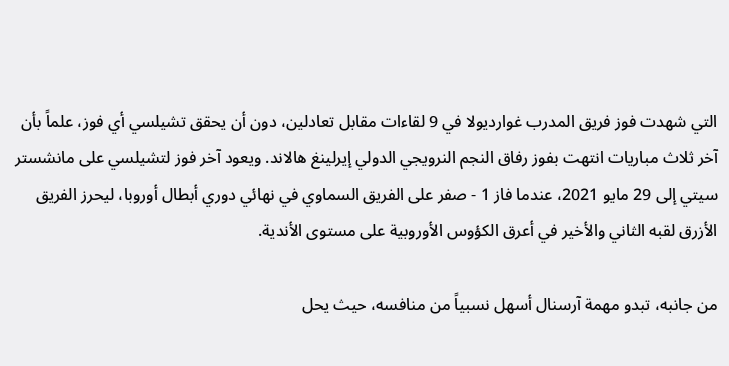التي شهدت فوز فريق المدرب غوارديولا في 9 لقاءات مقابل تعادلين، دون أن يحقق تشيلسي أي فوز، علماً بأن آخر ثلاث مباريات انتهت بفوز رفاق النجم النرويجي الدولي إيرلينغ هالاند. ويعود آخر فوز لتشيلسي على مانشستر سيتي إلى 29 مايو 2021، عندما فاز 1 - صفر على الفريق السماوي في نهائي دوري أبطال أوروبا، ليحرز الفريق الأزرق لقبه الثاني والأخير في أعرق الكؤوس الأوروبية على مستوى الأندية.

من جانبه، تبدو مهمة آرسنال أسهل نسبياً من منافسه، حيث يحل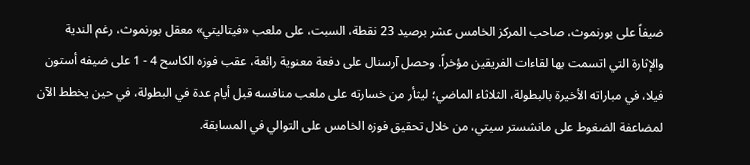ضيفاً على بورنموث، صاحب المركز الخامس عشر برصيد 23 نقطة، السبت، على ملعب «فيتاليتي» معقل بورنموث، رغم الندية والإثارة التي اتسمت بها لقاءات الفريقين مؤخراً. وحصل آرسنال على دفعة معنوية رائعة، عقب فوزه الكاسح 4 - 1 على ضيفه أستون فيلا، في مباراته الأخيرة بالبطولة، الثلاثاء الماضي؛ ليثأر من خسارته على ملعب منافسه قبل أيام عدة في البطولة، في حين يخطط الآن لمضاعفة الضغوط على مانشستر سيتي، من خلال تحقيق فوزه الخامس على التوالي في المسابقة.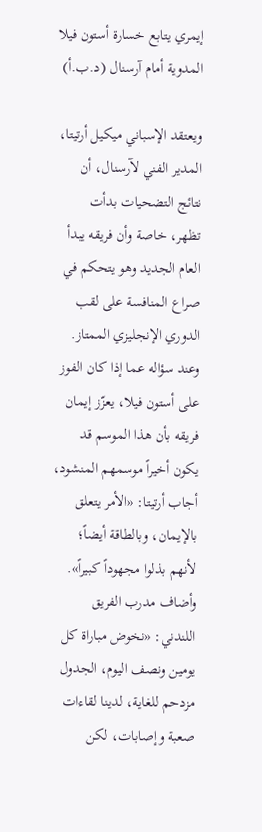إيمري يتابع خسارة أستون فيلا المدوية أمام آرسنال (د.ب.أ)

ويعتقد الإسباني ميكيل أرتيتا، المدير الفني لآرسنال، أن نتائج التضحيات بدأت تظهر، خاصة وأن فريقه يبدأ العام الجديد وهو يتحكم في صراع المنافسة على لقب الدوري الإنجليزي الممتاز. وعند سؤاله عما إذا كان الفوز على أستون فيلا، يعزّز إيمان فريقه بأن هذا الموسم قد يكون أخيراً موسمهم المنشود، أجاب أرتيتا: «الأمر يتعلق بالإيمان، وبالطاقة أيضاً؛ لأنهم بذلوا مجهوداً كبيراً». وأضاف مدرب الفريق اللندني: «نخوض مباراة كل يومين ونصف اليوم، الجدول مزدحم للغاية، لدينا لقاءات صعبة وإصابات، لكن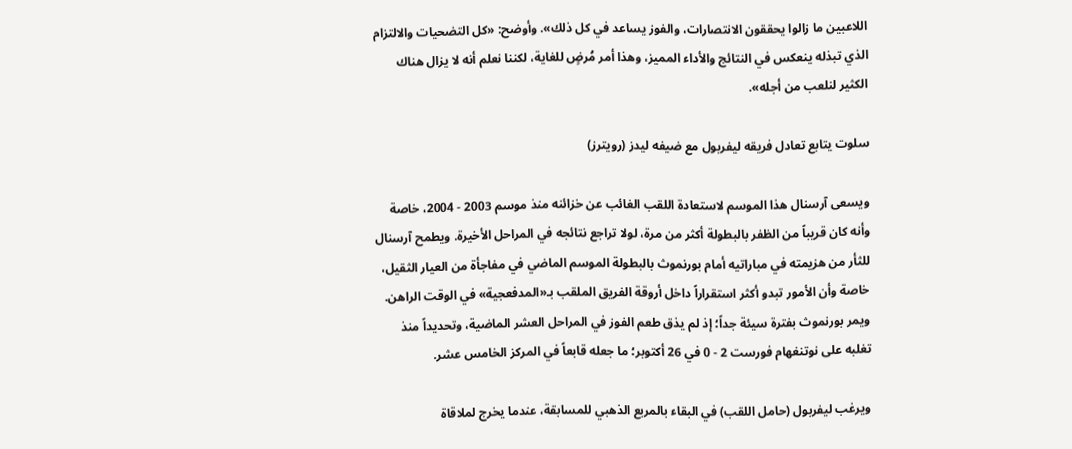اللاعبين ما زالوا يحققون الانتصارات، والفوز يساعد في كل ذلك». وأوضح: «كل التضحيات والالتزام الذي تبذله ينعكس في النتائج والأداء المميز، وهذا أمر مُرضٍ للغاية، لكننا نعلم أنه لا يزال هناك الكثير لنلعب من أجله».

سلوت يتابع تعادل فريقه ليفربول مع ضيفه ليدز (رويترز)

ويسعى آرسنال هذا الموسم لاستعادة اللقب الغائب عن خزائنه منذ موسم 2003 - 2004، خاصة وأنه كان قريباً من الظفر بالبطولة أكثر من مرة، لولا تراجع نتائجه في المراحل الأخيرة. ويطمح آرسنال للثأر من هزيمته في مباراتيه أمام بورنموث بالبطولة الموسم الماضي في مفاجأة من العيار الثقيل، خاصة وأن الأمور تبدو أكثر استقراراً داخل أروقة الفريق الملقب بـ«المدفعجية» في الوقت الراهن. ويمر بورنموث بفترة سيئة جداً؛ إذ لم يذق طعم الفوز في المراحل العشر الماضية، وتحديداً منذ تغلبه على نوتنغهام فورست 2 - 0 في 26 أكتوبر؛ ما جعله قابعاً في المركز الخامس عشر.

ويرغب ليفربول (حامل اللقب) في البقاء بالمربع الذهبي للمسابقة، عندما يخرج لملاقاة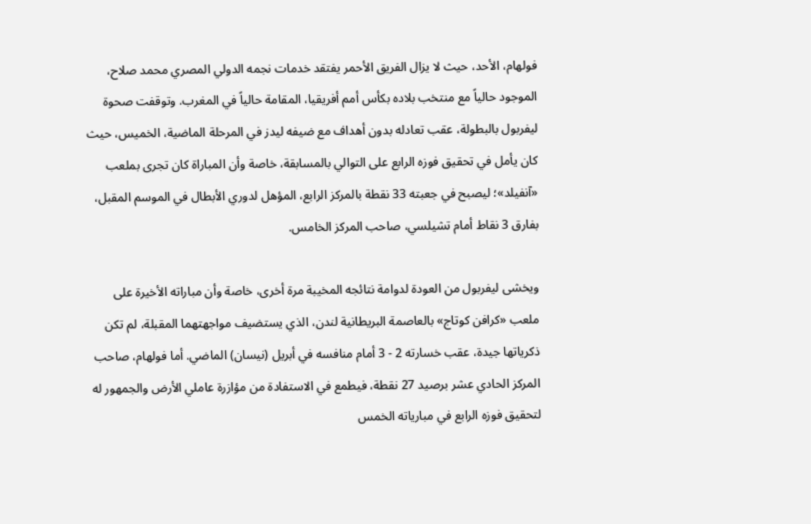فولهام، الأحد، حيث لا يزال الفريق الأحمر يفتقد خدمات نجمه الدولي المصري محمد صلاح، الموجود حالياً مع منتخب بلاده بكأس أمم أفريقيا، المقامة حالياً في المغرب. وتوقفت صحوة ليفربول بالبطولة، عقب تعادله بدون أهداف مع ضيفه ليدز في المرحلة الماضية، الخميس، حيث كان يأمل في تحقيق فوزه الرابع على التوالي بالمسابقة، خاصة وأن المباراة كان تجرى بملعب «آنفيلد»؛ ليصبح في جعبته 33 نقطة بالمركز الرابع، المؤهل لدوري الأبطال في الموسم المقبل، بفارق 3 نقاط أمام تشيلسي، صاحب المركز الخامس.

ويخشى ليفربول من العودة لدوامة نتائجه المخيبة مرة أخرى، خاصة وأن مباراته الأخيرة على ملعب «كرافن كوتاج» بالعاصمة البريطانية لندن، الذي يستضيف مواجهتهما المقبلة، لم تكن ذكرياتها جيدة، عقب خسارته 2 - 3 أمام منافسه في أبريل (نيسان) الماضي. أما فولهام، صاحب المركز الحادي عشر برصيد 27 نقطة، فيطمع في الاستفادة من مؤازرة عاملي الأرض والجمهور له لتحقيق فوزه الرابع في مبارياته الخمس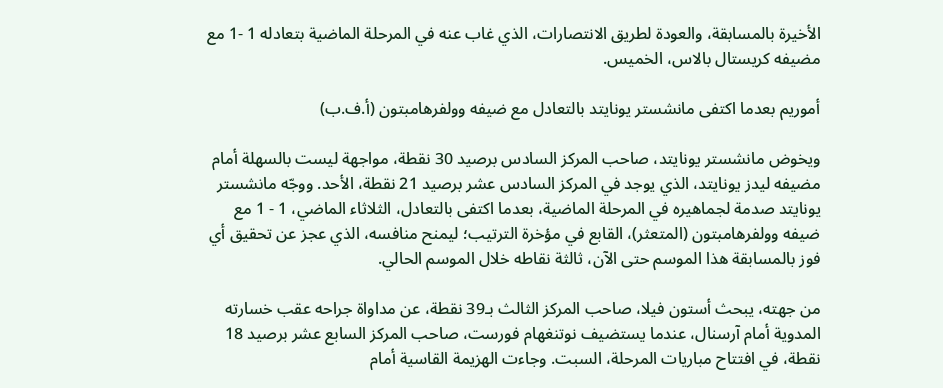الأخيرة بالمسابقة، والعودة لطريق الانتصارات، الذي غاب عنه في المرحلة الماضية بتعادله 1 -1 مع مضيفه كريستال بالاس، الخميس.

أموريم بعدما اكتفى مانشستر يونايتد بالتعادل مع ضيفه وولفرهامبتون (أ.ف.ب)

ويخوض مانشستر يونايتد، صاحب المركز السادس برصيد 30 نقطة، مواجهة ليست بالسهلة أمام مضيفه ليدز يونايتد، الذي يوجد في المركز السادس عشر برصيد 21 نقطة، الأحد. ووجّه مانشستر يونايتد صدمة لجماهيره في المرحلة الماضية، بعدما اكتفى بالتعادل، الثلاثاء الماضي، 1 - 1 مع ضيفه وولفرهامبتون (المتعثر)، القابع في مؤخرة الترتيب؛ ليمنح منافسه، الذي عجز عن تحقيق أي فوز بالمسابقة هذا الموسم حتى الآن، ثالثة نقاطه خلال الموسم الحالي.

من جهته، يبحث أستون فيلا، صاحب المركز الثالث بـ39 نقطة، عن مداواة جراحه عقب خسارته المدوية أمام آرسنال، عندما يستضيف نوتنغهام فورست، صاحب المركز السابع عشر برصيد 18 نقطة، في افتتاح مباريات المرحلة، السبت. وجاءت الهزيمة القاسية أمام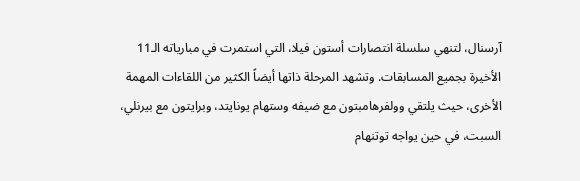آرسنال، لتنهي سلسلة انتصارات أستون فيلا، التي استمرت في مبارياته الـ11 الأخيرة بجميع المسابقات. وتشهد المرحلة ذاتها أيضاً الكثير من اللقاءات المهمة الأخرى، حيث يلتقي وولفرهامبتون مع ضيفه وستهام يونايتد، وبرايتون مع بيرنلي، السبت، في حين يواجه توتنهام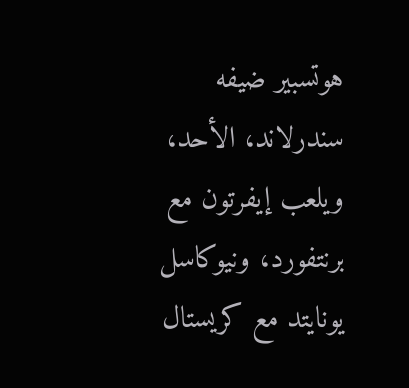هوتسبير ضيفه سندرلاند، الأحد، ويلعب إيفرتون مع برنتفورد، ونيوكاسل يونايتد مع كريستال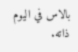بالاس في اليوم ذاته.